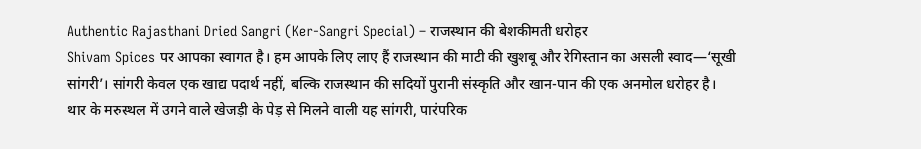Authentic Rajasthani Dried Sangri (Ker-Sangri Special) – राजस्थान की बेशकीमती धरोहर
Shivam Spices पर आपका स्वागत है। हम आपके लिए लाए हैं राजस्थान की माटी की खुशबू और रेगिस्तान का असली स्वाद—‘सूखी सांगरी’। सांगरी केवल एक खाद्य पदार्थ नहीं, बल्कि राजस्थान की सदियों पुरानी संस्कृति और खान-पान की एक अनमोल धरोहर है।
थार के मरुस्थल में उगने वाले खेजड़ी के पेड़ से मिलने वाली यह सांगरी, पारंपरिक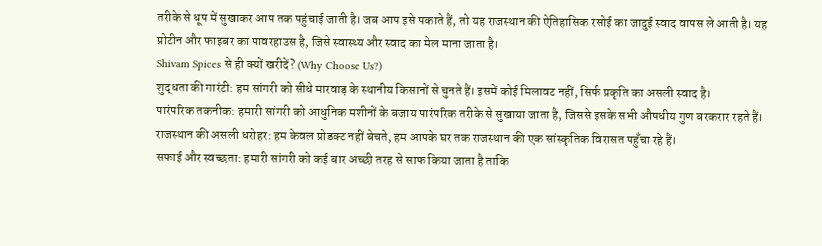तरीके से धूप में सुखाकर आप तक पहुंचाई जाती है। जब आप इसे पकाते हैं, तो यह राजस्थान की ऐतिहासिक रसोई का जादुई स्वाद वापस ले आती है। यह प्रोटीन और फाइबर का पावरहाउस है, जिसे स्वास्थ्य और स्वाद का मेल माना जाता है।
Shivam Spices से ही क्यों खरीदें? (Why Choose Us?)
शुद्धता की गारंटी: हम सांगरी को सीधे मारवाड़ के स्थानीय किसानों से चुनते हैं। इसमें कोई मिलावट नहीं, सिर्फ प्रकृति का असली स्वाद है।
पारंपरिक तकनीक: हमारी सांगरी को आधुनिक मशीनों के बजाय पारंपरिक तरीके से सुखाया जाता है, जिससे इसके सभी औषधीय गुण बरकरार रहते हैं।
राजस्थान की असली धरोहर: हम केवल प्रोडक्ट नहीं बेचते, हम आपके घर तक राजस्थान की एक सांस्कृतिक विरासत पहुँचा रहे हैं।
सफाई और स्वच्छता: हमारी सांगरी को कई बार अच्छी तरह से साफ किया जाता है ताकि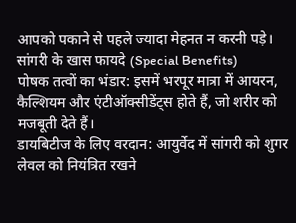आपको पकाने से पहले ज्यादा मेहनत न करनी पड़े।
सांगरी के खास फायदे (Special Benefits)
पोषक तत्वों का भंडार: इसमें भरपूर मात्रा में आयरन, कैल्शियम और एंटीऑक्सीडेंट्स होते हैं, जो शरीर को मजबूती देते हैं।
डायबिटीज के लिए वरदान: आयुर्वेद में सांगरी को शुगर लेवल को नियंत्रित रखने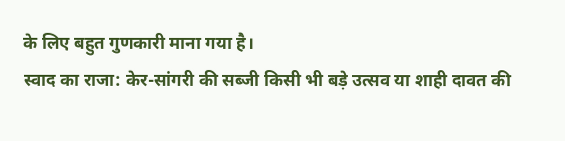के लिए बहुत गुणकारी माना गया है।
स्वाद का राजा: केर-सांगरी की सब्जी किसी भी बड़े उत्सव या शाही दावत की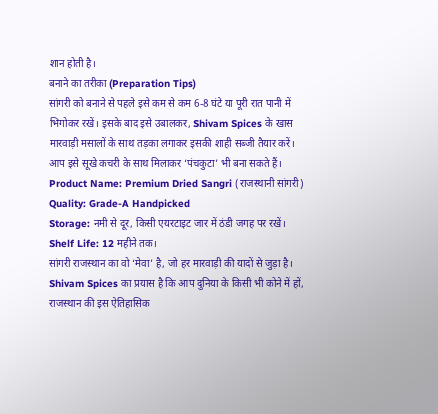शान होती है।
बनाने का तरीका (Preparation Tips)
सांगरी को बनाने से पहले इसे कम से कम 6-8 घंटे या पूरी रात पानी में भिगोकर रखें। इसके बाद इसे उबालकर, Shivam Spices के खास मारवाड़ी मसालों के साथ तड़का लगाकर इसकी शाही सब्जी तैयार करें। आप इसे सूखे कचरी के साथ मिलाकर ‘पंचकुटा’ भी बना सकते हैं।
Product Name: Premium Dried Sangri (राजस्थानी सांगरी)
Quality: Grade-A Handpicked
Storage: नमी से दूर, किसी एयरटाइट जार में ठंडी जगह पर रखें।
Shelf Life: 12 महीने तक।
सांगरी राजस्थान का वो ‘मेवा’ है, जो हर मारवाड़ी की यादों से जुड़ा है। Shivam Spices का प्रयास है कि आप दुनिया के किसी भी कोने में हों, राजस्थान की इस ऐतिहासिक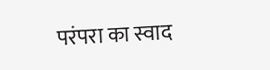परंपरा का स्वाद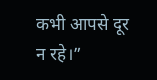कभी आपसे दूर न रहे।”